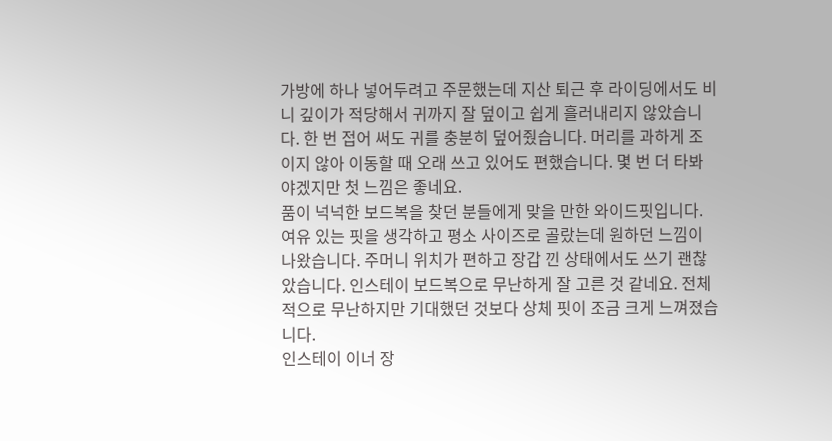가방에 하나 넣어두려고 주문했는데 지산 퇴근 후 라이딩에서도 비니 깊이가 적당해서 귀까지 잘 덮이고 쉽게 흘러내리지 않았습니다. 한 번 접어 써도 귀를 충분히 덮어줬습니다. 머리를 과하게 조이지 않아 이동할 때 오래 쓰고 있어도 편했습니다. 몇 번 더 타봐야겠지만 첫 느낌은 좋네요.
품이 넉넉한 보드복을 찾던 분들에게 맞을 만한 와이드핏입니다. 여유 있는 핏을 생각하고 평소 사이즈로 골랐는데 원하던 느낌이 나왔습니다. 주머니 위치가 편하고 장갑 낀 상태에서도 쓰기 괜찮았습니다. 인스테이 보드복으로 무난하게 잘 고른 것 같네요. 전체적으로 무난하지만 기대했던 것보다 상체 핏이 조금 크게 느껴졌습니다.
인스테이 이너 장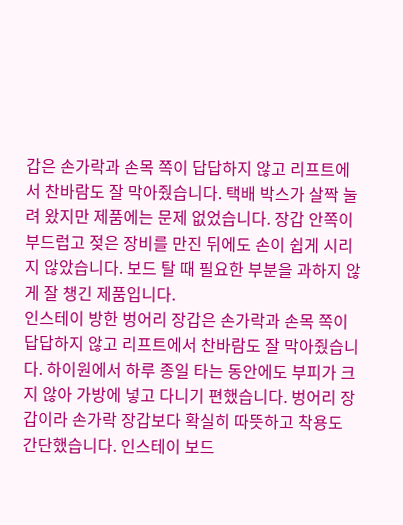갑은 손가락과 손목 쪽이 답답하지 않고 리프트에서 찬바람도 잘 막아줬습니다. 택배 박스가 살짝 눌려 왔지만 제품에는 문제 없었습니다. 장갑 안쪽이 부드럽고 젖은 장비를 만진 뒤에도 손이 쉽게 시리지 않았습니다. 보드 탈 때 필요한 부분을 과하지 않게 잘 챙긴 제품입니다.
인스테이 방한 벙어리 장갑은 손가락과 손목 쪽이 답답하지 않고 리프트에서 찬바람도 잘 막아줬습니다. 하이원에서 하루 종일 타는 동안에도 부피가 크지 않아 가방에 넣고 다니기 편했습니다. 벙어리 장갑이라 손가락 장갑보다 확실히 따뜻하고 착용도 간단했습니다. 인스테이 보드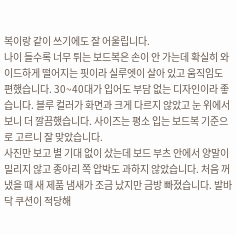복이랑 같이 쓰기에도 잘 어울립니다.
나이 들수록 너무 튀는 보드복은 손이 안 가는데 확실히 와이드하게 떨어지는 핏이라 실루엣이 살아 있고 움직임도 편했습니다. 30~40대가 입어도 부담 없는 디자인이라 좋습니다. 블루 컬러가 화면과 크게 다르지 않았고 눈 위에서 보니 더 깔끔했습니다. 사이즈는 평소 입는 보드복 기준으로 고르니 잘 맞았습니다.
사진만 보고 별 기대 없이 샀는데 보드 부츠 안에서 양말이 밀리지 않고 종아리 쪽 압박도 과하지 않았습니다. 처음 꺼냈을 때 새 제품 냄새가 조금 났지만 금방 빠졌습니다. 발바닥 쿠션이 적당해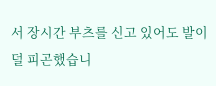서 장시간 부츠를 신고 있어도 발이 덜 피곤했습니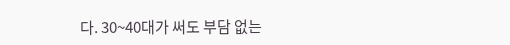다. 30~40대가 써도 부담 없는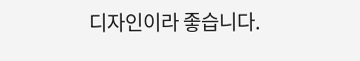디자인이라 좋습니다.